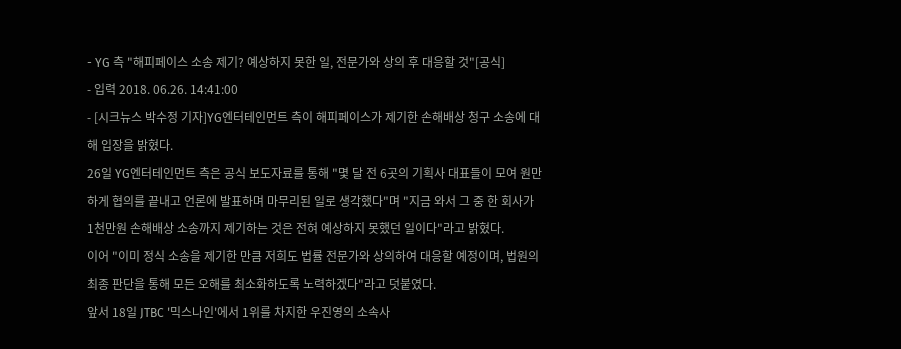- YG 측 "해피페이스 소송 제기? 예상하지 못한 일, 전문가와 상의 후 대응할 것"[공식]
- 입력 2018. 06.26. 14:41:00
- [시크뉴스 박수정 기자]YG엔터테인먼트 측이 해피페이스가 제기한 손해배상 청구 소송에 대해 입장을 밝혔다.
26일 YG엔터테인먼트 측은 공식 보도자료를 통해 "몇 달 전 6곳의 기획사 대표들이 모여 원만하게 협의를 끝내고 언론에 발표하며 마무리된 일로 생각했다"며 "지금 와서 그 중 한 회사가 1천만원 손해배상 소송까지 제기하는 것은 전혀 예상하지 못했던 일이다"라고 밝혔다.
이어 "이미 정식 소송을 제기한 만큼 저희도 법률 전문가와 상의하여 대응할 예정이며, 법원의 최종 판단을 통해 모든 오해를 최소화하도록 노력하겠다"라고 덧붙였다.
앞서 18일 JTBC '믹스나인'에서 1위를 차지한 우진영의 소속사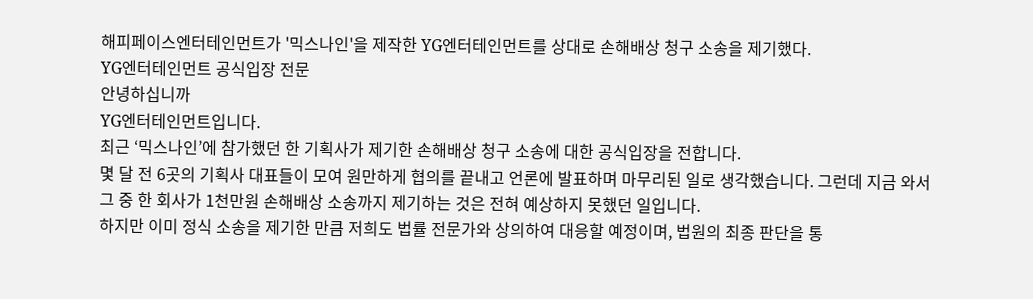해피페이스엔터테인먼트가 '믹스나인'을 제작한 YG엔터테인먼트를 상대로 손해배상 청구 소송을 제기했다.
YG엔터테인먼트 공식입장 전문
안녕하십니까
YG엔터테인먼트입니다.
최근 ‘믹스나인’에 참가했던 한 기획사가 제기한 손해배상 청구 소송에 대한 공식입장을 전합니다.
몇 달 전 6곳의 기획사 대표들이 모여 원만하게 협의를 끝내고 언론에 발표하며 마무리된 일로 생각했습니다. 그런데 지금 와서 그 중 한 회사가 1천만원 손해배상 소송까지 제기하는 것은 전혀 예상하지 못했던 일입니다.
하지만 이미 정식 소송을 제기한 만큼 저희도 법률 전문가와 상의하여 대응할 예정이며, 법원의 최종 판단을 통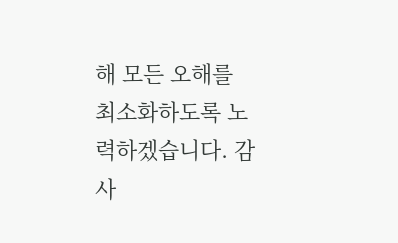해 모든 오해를 최소화하도록 노력하겠습니다. 감사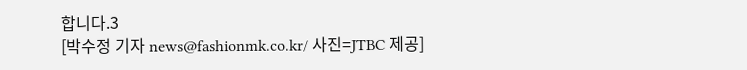합니다.3
[박수정 기자 news@fashionmk.co.kr/ 사진=JTBC 제공]